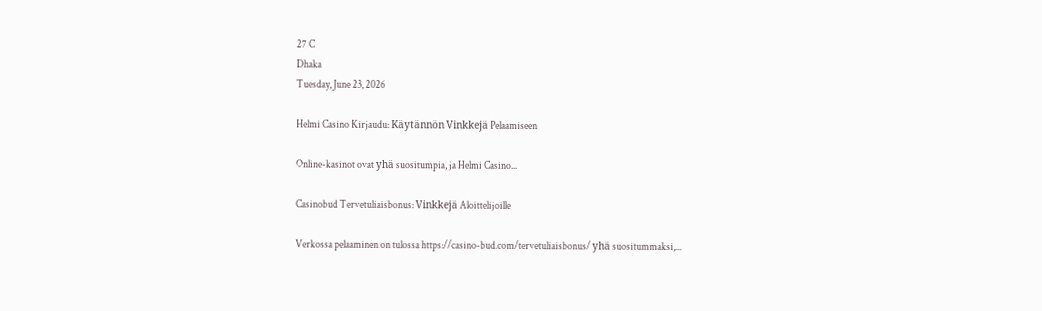27 C
Dhaka
Tuesday, June 23, 2026

Helmi Casino Kirjaudu: Käytännön Vinkkejä Pelaamiseen

Online-kasinot ovat yhä suositumpia, ja Helmi Casino...

Casinobud Tervetuliaisbonus: Vinkkejä Aloittelijoille

Verkossa pelaaminen on tulossa https://casino-bud.com/tervetuliaisbonus/ yhä suositummaksi,...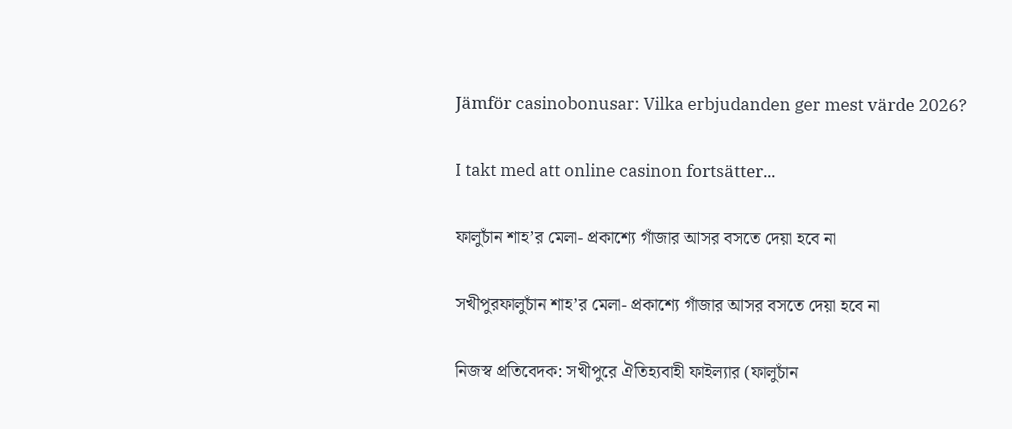Jämför casinobonusar: Vilka erbjudanden ger mest värde 2026?

I takt med att online casinon fortsätter...

ফালুচাঁন শাহ’র মেলা- প্রকাশ্যে গাঁজার আসর বসতে দেয়া হবে না

সখীপুরফালুচাঁন শাহ’র মেলা- প্রকাশ্যে গাঁজার আসর বসতে দেয়া হবে না

নিজস্ব প্রতিবেদক: সখীপুরে ঐতিহ্যবাহী ফাইল্যার (ফালুচাঁন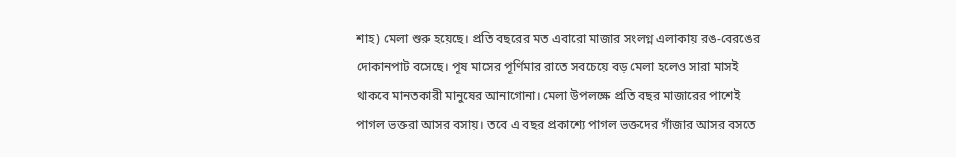শাহ) মেলা শুরু হয়েছে। প্রতি বছরের মত এবারো মাজার সংলগ্ন এলাকায় রঙ-বেরঙের দোকানপাট বসেছে। পূষ মাসের পূর্ণিমার রাতে সবচেয়ে বড় মেলা হলেও সারা মাসই থাকবে মানতকারী মানুষের আনাগোনা। মেলা উপলক্ষে প্রতি বছর মাজারের পাশেই পাগল ভক্তরা আসর বসায়। তবে এ বছর প্রকাশ্যে পাগল ভক্তদের গাঁজার আসর বসতে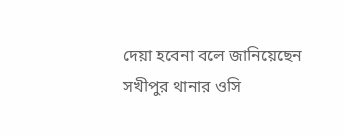দেয়া হবেনা বলে জানিয়েছেন সখীপুর থানার ওসি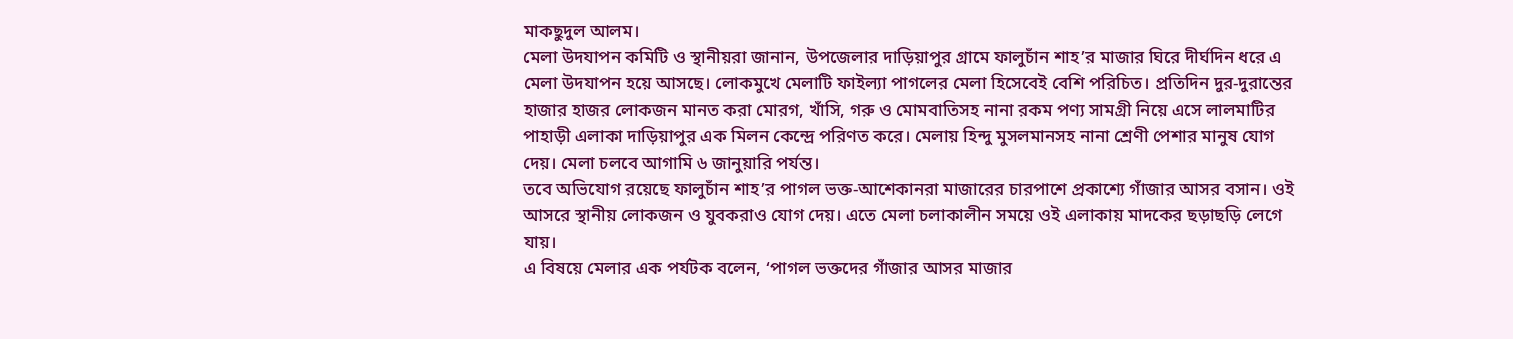মাকছুদুল আলম।
মেলা উদযাপন কমিটি ও স্থানীয়রা জানান, উপজেলার দাড়িয়াপুর গ্রামে ফালুচাঁন শাহ’র মাজার ঘিরে দীর্ঘদিন ধরে এ মেলা উদযাপন হয়ে আসছে। লোকমুখে মেলাটি ফাইল্যা পাগলের মেলা হিসেবেই বেশি পরিচিত। প্রতিদিন দুর-দুরান্তের হাজার হাজর লোকজন মানত করা মোরগ, খাঁসি, গরু ও মোমবাতিসহ নানা রকম পণ্য সামগ্রী নিয়ে এসে লালমাটির পাহাড়ী এলাকা দাড়িয়াপুর এক মিলন কেন্দ্রে পরিণত করে। মেলায় হিন্দু মুসলমানসহ নানা শ্রেণী পেশার মানুষ যোগ দেয়। মেলা চলবে আগামি ৬ জানুয়ারি পর্যন্ত।
তবে অভিযোগ রয়েছে ফালুচাঁন শাহ’র পাগল ভক্ত-আশেকানরা মাজারের চারপাশে প্রকাশ্যে গাঁজার আসর বসান। ওই আসরে স্থানীয় লোকজন ও যুবকরাও যোগ দেয়। এতে মেলা চলাকালীন সময়ে ওই এলাকায় মাদকের ছড়াছড়ি লেগে যায়।
এ বিষয়ে মেলার এক পর্যটক বলেন, ‘পাগল ভক্তদের গাঁজার আসর মাজার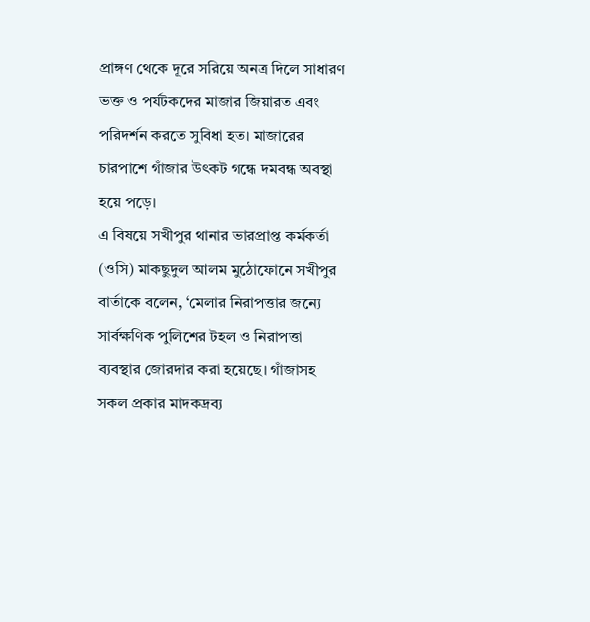প্রাঙ্গণ থেকে দূরে সরিয়ে অনত্র দিলে সাধারণ ভক্ত ও পর্যটকদের মাজার জিয়ারত এবং পরিদর্শন করতে সুবিধা হত। মাজারের চারপাশে গাঁজার উৎকট গন্ধে দমবন্ধ অবস্থা হয়ে পড়ে।
এ বিষয়ে সখীপুর থানার ভারপ্রাপ্ত কর্মকর্তা (ওসি) মাকছুদুল আলম মুঠোফোনে সখীপুর বার্তাকে বলেন, ‘মেলার নিরাপত্তার জন্যে সার্বক্ষণিক পুলিশের টহল ও নিরাপত্তা ব্যবস্থার জোরদার করা হয়েছে। গাঁজাসহ সকল প্রকার মাদকদ্রব্য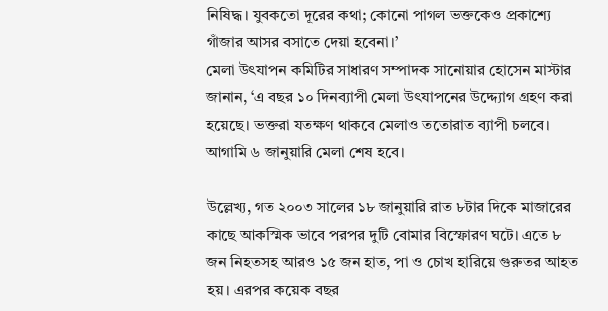নিষিদ্ধ। যুবকতো দূরের কথা; কোনো পাগল ভক্তকেও প্রকাশ্যে গাঁজার আসর বসাতে দেয়া হবেনা।’
মেলা উৎযাপন কমিটির সাধারণ সম্পাদক সানোয়ার হোসেন মাস্টার জানান, ‘এ বছর ১০ দিনব্যাপী মেলা উৎযাপনের উদ্দ্যোগ গ্রহণ করা হয়েছে। ভক্তরা যতক্ষণ থাকবে মেলাও ততোরাত ব্যাপী চলবে। আগামি ৬ জানুয়ারি মেলা শেষ হবে।

উল্লেখ্য, গত ২০০৩ সালের ১৮ জানুয়ারি রাত ৮টার দিকে মাজারের কাছে আকস্মিক ভাবে পরপর দুটি বোমার বিস্ফোরণ ঘটে। এতে ৮ জন নিহতসহ আরও ১৫ জন হাত, পা ও চোখ হারিয়ে গুরুতর আহত হয়। এরপর কয়েক বছর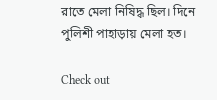রাতে মেলা নিষিদ্ধ ছিল। দিনে পুলিশী পাহাড়ায় মেলা হত।

Check out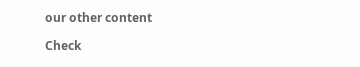our other content

Check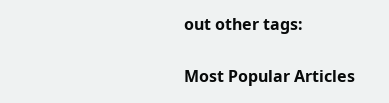out other tags:

Most Popular Articles